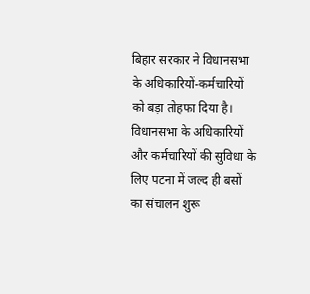बिहार सरकार ने विधानसभा के अधिकारियों-कर्मचारियों को बड़ा तोहफा दिया है। विधानसभा के अधिकारियों और कर्मचारियों की सुविधा के लिए पटना में जल्द ही बसों का संचालन शुरू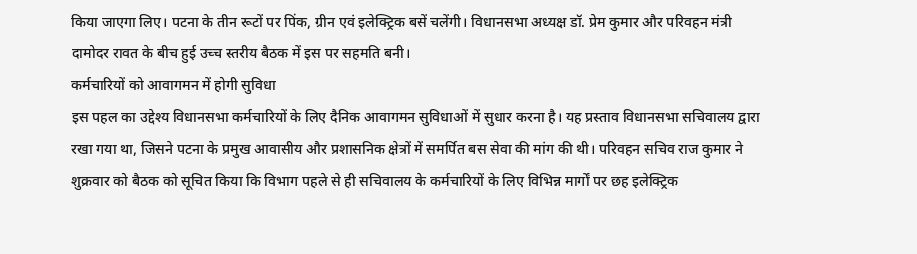किया जाएगा लिए। पटना के तीन रूटों पर पिंक, ग्रीन एवं इलेक्ट्रिक बसें चलेंगी। विधानसभा अध्यक्ष डॉ. प्रेम कुमार और परिवहन मंत्री दामोदर रावत के बीच हुई उच्च स्तरीय बैठक में इस पर सहमति बनी।
कर्मचारियों को आवागमन में होगी सुविधा
इस पहल का उद्देश्य विधानसभा कर्मचारियों के लिए दैनिक आवागमन सुविधाओं में सुधार करना है। यह प्रस्ताव विधानसभा सचिवालय द्वारा रखा गया था, जिसने पटना के प्रमुख आवासीय और प्रशासनिक क्षेत्रों में समर्पित बस सेवा की मांग की थी। परिवहन सचिव राज कुमार ने शुक्रवार को बैठक को सूचित किया कि विभाग पहले से ही सचिवालय के कर्मचारियों के लिए विभिन्न मार्गों पर छह इलेक्ट्रिक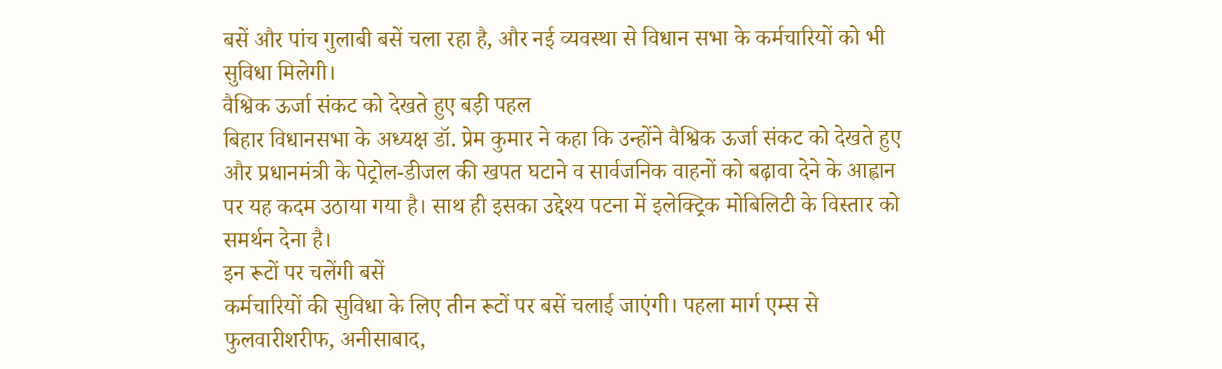बसें और पांच गुलाबी बसें चला रहा है, और नई व्यवस्था से विधान सभा के कर्मचारियों को भी सुविधा मिलेगी।
वैश्विक ऊर्जा संकट को देखते हुए बड़ी पहल
बिहार विधानसभा के अध्यक्ष डॉ. प्रेम कुमार ने कहा कि उन्होंने वैश्विक ऊर्जा संकट को देखते हुए और प्रधानमंत्री के पेट्रोल-डीजल की खपत घटाने व सार्वजनिक वाहनों को बढ़ावा देने के आह्वान पर यह कदम उठाया गया है। साथ ही इसका उद्देश्य पटना में इलेक्ट्रिक मोबिलिटी के विस्तार को समर्थन देना है।
इन रूटों पर चलेंगी बसें
कर्मचारियों की सुविधा के लिए तीन रूटों पर बसें चलाई जाएंगी। पहला मार्ग एम्स से फुलवारीशरीफ, अनीसाबाद,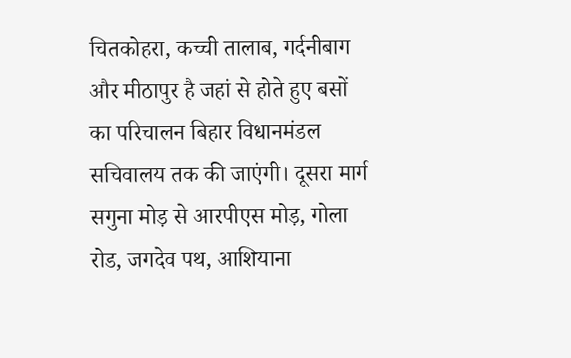चितकोहरा, कच्ची तालाब, गर्दनीबाग और मीठापुर है जहां से होते हुए बसों का परिचालन बिहार विधानमंडल सचिवालय तक की जाएंगी। दूसरा मार्ग सगुना मोड़ से आरपीएस मोड़, गोला रोड, जगदेव पथ, आशियाना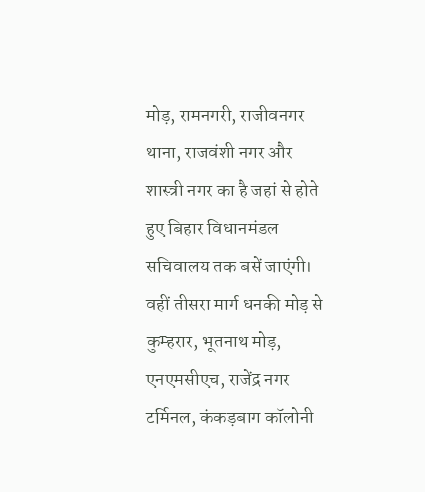मोड़, रामनगरी, राजीवनगर थाना, राजवंशी नगर और शास्त्री नगर का है जहां से होते हुए बिहार विधानमंडल सचिवालय तक बसें जाएंगी। वहीं तीसरा मार्ग धनकी मोड़ से कुम्हरार, भूतनाथ मोड़, एनएमसीएच, राजेंद्र नगर टर्मिनल, कंकड़बाग कॉलोनी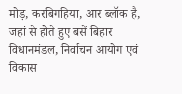मोड़, करबिगहिया, आर ब्लॉक है, जहां से होते हुए बसें बिहार विधानमंडल, निर्वाचन आयोग एवं विकास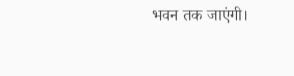भवन तक जाएंगी।